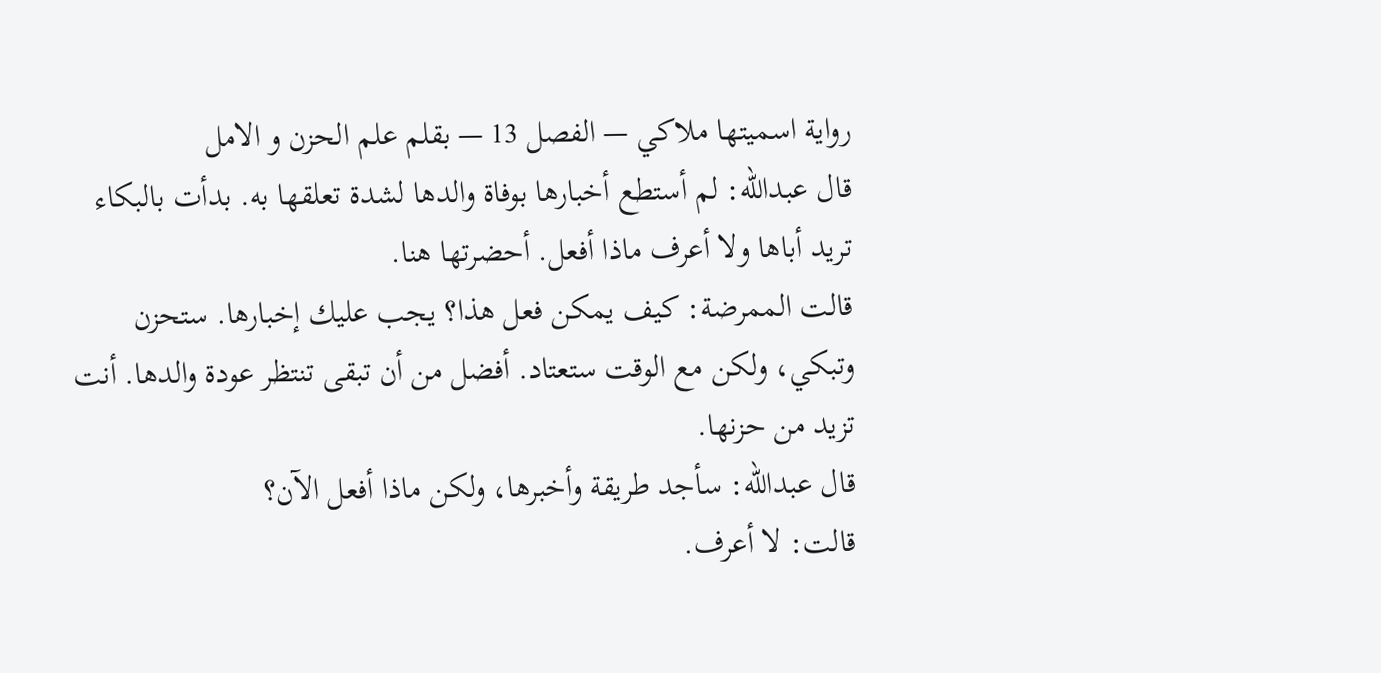رواية اسميتها ملاكي — الفصل 13 — بقلم علم الحزن و الامل
قال عبدالله: لم أستطع أخبارها بوفاة والدها لشدة تعلقها به. بدأت بالبكاء تريد أباها ولا أعرف ماذا أفعل. أحضرتها هنا.
قالت الممرضة: كيف يمكن فعل هذا؟ يجب عليك إخبارها. ستحزن وتبكي، ولكن مع الوقت ستعتاد. أفضل من أن تبقى تنتظر عودة والدها. أنت تزيد من حزنها.
قال عبدالله: سأجد طريقة وأخبرها، ولكن ماذا أفعل الآن؟
قالت: لا أعرف.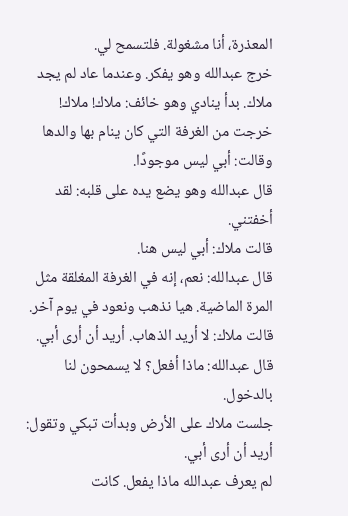المعذرة، أنا مشغولة. فلتسمح لي.
خرج عبدالله وهو يفكر. وعندما عاد لم يجد ملاك. بدأ ينادي وهو خائف: ملاك! ملاك!
خرجت من الغرفة التي كان ينام بها والدها وقالت: أبي ليس موجودًا.
قال عبدالله وهو يضع يده على قلبه: لقد أخفتني.
قالت ملاك: أبي ليس هنا.
قال عبدالله: نعم، إنه في الغرفة المغلقة مثل المرة الماضية. هيا نذهب ونعود في يوم آخر.
قالت ملاك: لا أريد الذهاب. أريد أن أرى أبي.
قال عبدالله: ماذا أفعل؟ لا يسمحون لنا بالدخول.
جلست ملاك على الأرض وبدأت تبكي وتقول: أريد أن أرى أبي.
لم يعرف عبدالله ماذا يفعل. كانت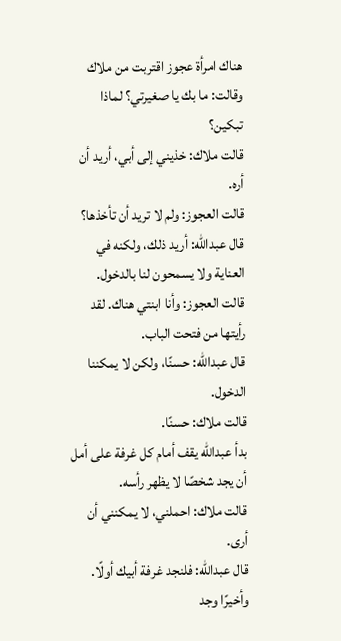هناك امرأة عجوز اقتربت من ملاك وقالت: ما بك يا صغيرتي؟ لماذا تبكين؟
قالت ملاك: خذيني إلى أبي، أريد أن أره.
قالت العجوز: ولم لا تريد أن تأخذها؟
قال عبدالله: أريد ذلك، ولكنه في العناية ولا يسمحون لنا بالدخول.
قالت العجوز: وأنا ابنتي هناك. لقد رأيتها من فتحت الباب.
قال عبدالله: حسنًا، ولكن لا يمكننا الدخول.
قالت ملاك: حسنًا.
بدأ عبدالله يقف أمام كل غرفة على أمل أن يجد شخصًا لا يظهر رأسه.
قالت ملاك: احملني، لا يمكنني أن أرى.
قال عبدالله: فلنجد غرفة أبيك أولًا.
وأخيرًا وجد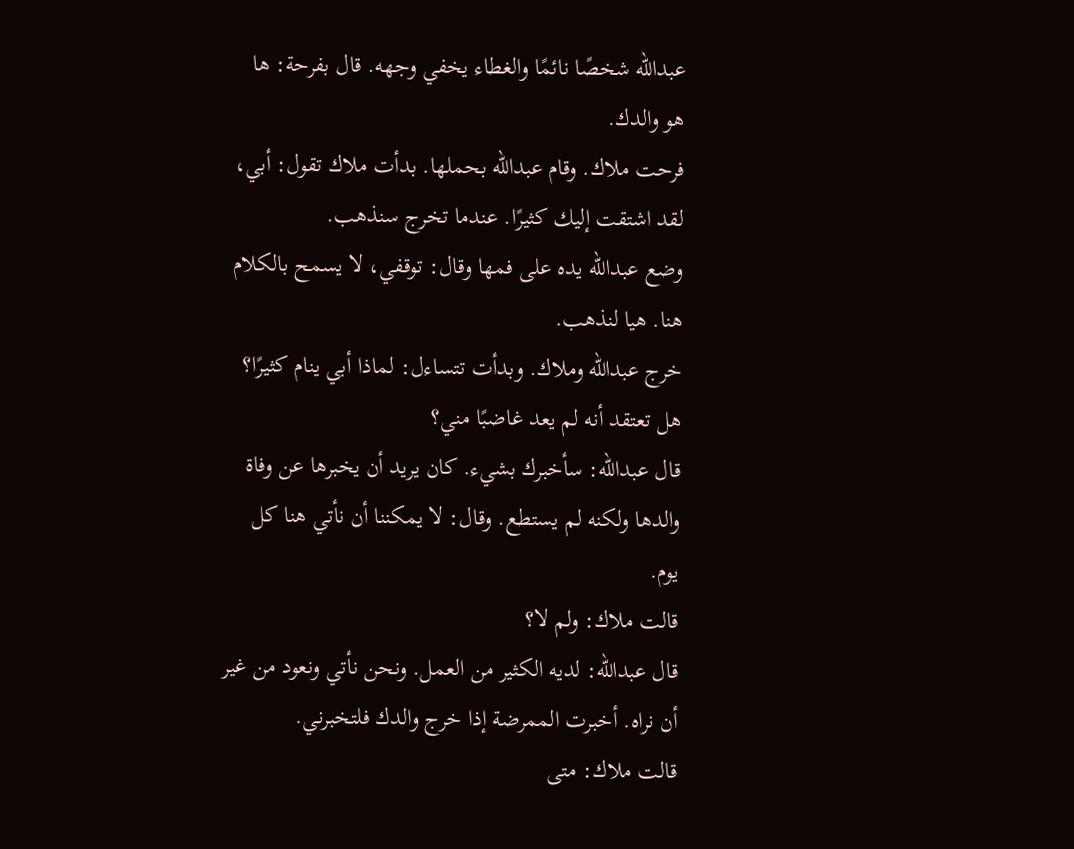عبدالله شخصًا نائمًا والغطاء يخفي وجهه. قال بفرحة: ها هو والدك.
فرحت ملاك. وقام عبدالله بحملها. بدأت ملاك تقول: أبي، لقد اشتقت إليك كثيرًا. عندما تخرج سنذهب.
وضع عبدالله يده على فمها وقال: توقفي، لا يسمح بالكلام هنا. هيا لنذهب.
خرج عبدالله وملاك. وبدأت تتساءل: لماذا أبي ينام كثيرًا؟ هل تعتقد أنه لم يعد غاضبًا مني؟
قال عبدالله: سأخبرك بشيء. كان يريد أن يخبرها عن وفاة والدها ولكنه لم يستطع. وقال: لا يمكننا أن نأتي هنا كل يوم.
قالت ملاك: ولم لا؟
قال عبدالله: لديه الكثير من العمل. ونحن نأتي ونعود من غير أن نراه. أخبرت الممرضة إذا خرج والدك فلتخبرني.
قالت ملاك: متى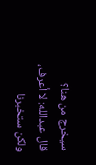سيخرج من هنا؟
قال عبدالله: لا أعرف، ولكن ستخبرنا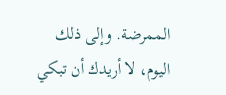الممرضة. وإلى ذلك اليوم، لا أريدك أن تبكي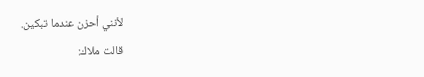لأنني أحزن عندما تبكين.
قالت ملاك: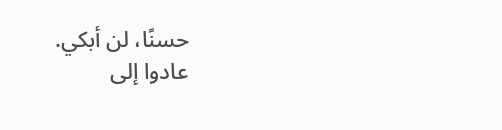حسنًا، لن أبكي.
عادوا إلى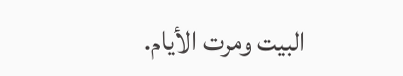البيت ومرت الأيام.